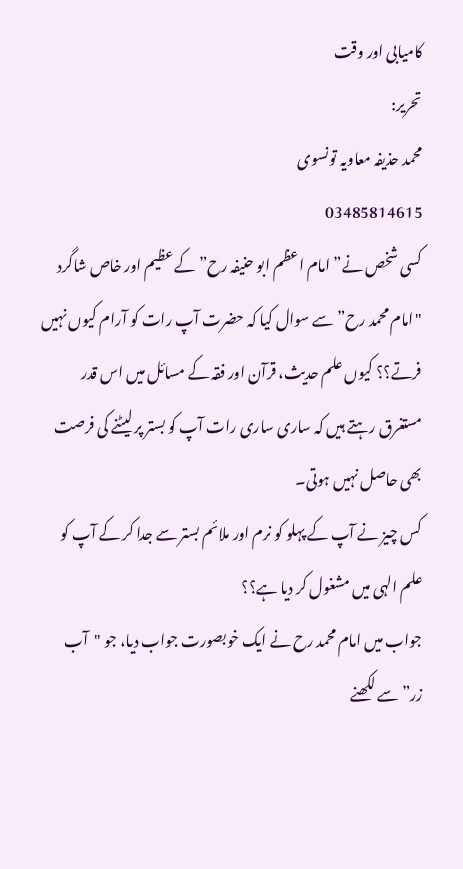کامیابی اور وقت
تحریر:
محمد حذیفہ معاویہ تونسوی
03485814615
کسی شخص نے” امام اعظم ابو حنیفہ رح” کے عظیم اور خاص شاگرد "امام محمد رح” سے سوال کیا کہ حضرت آپ رات کو آرام کیوں نہیں فرتے؟؟ کیوں علم حدیث، قرآن اور فقہ کے مسائل میں اس قدر مستغرق رہتے ہیں کہ ساری ساری رات آپ کو بستر پر لیٹنے کی فرصت بھی حاصل نہیں ہوتی۔
کس چیز نے آپ کے پہلو کو نرم اور ملائم بستر سے جدا کر کے آپ کو علم الہی میں مشغول کر دیا ہے؟؟
جواب میں امام محمد رح نے ایک خوبصورت جواب دیا، جو "آب زر”سے لکھنے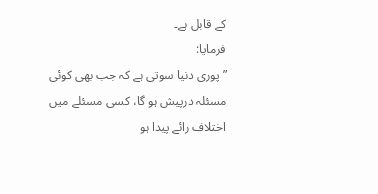کے قابل ہے۔
فرمایا:
” پوری دنیا سوتی ہے کہ جب بھی کوئی مسئلہ درپیش ہو گا، کسی مسئلے میں اختلاف رائے پیدا ہو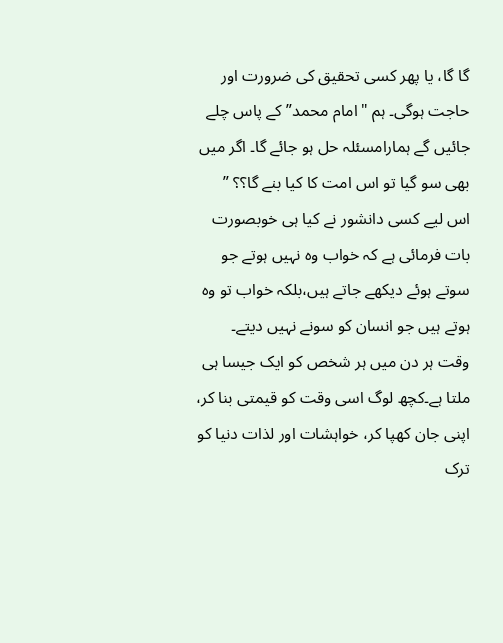گا گا، یا پھر کسی تحقیق کی ضرورت اور حاجت ہوگی۔ ہم "امام محمد”کے پاس چلے جائیں گے ہمارامسئلہ حل ہو جائے گا۔ اگر میں بھی سو گیا تو اس امت کا کیا بنے گا؟؟ ”
اس لیے کسی دانشور نے کیا ہی خوبصورت بات فرمائی ہے کہ خواب وہ نہیں ہوتے جو سوتے ہوئے دیکھے جاتے ہیں،بلکہ خواب تو وہ ہوتے ہیں جو انسان کو سونے نہیں دیتے۔
وقت ہر دن میں ہر شخص کو ایک جیسا ہی ملتا ہے۔کچھ لوگ اسی وقت کو قیمتی بنا کر، اپنی جان کھپا کر، خواہشات اور لذات دنیا کو ترک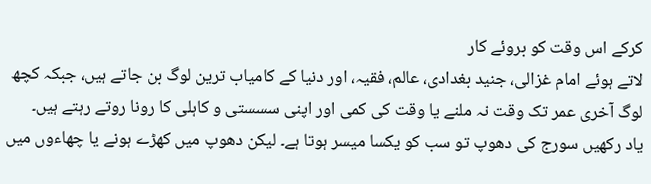کرکے اس وقت کو بروئے کار
لاتے ہوئے امام غزالی، جنید بغدادی، عالم، فقیہ، اور دنیا کے کامیاب ترین لوگ بن جاتے ہیں، جبکہ کچھ لوگ آخری عمر تک وقت نہ ملنے یا وقت کی کمی اور اپنی سسستی و کاہلی کا رونا روتے رہتے ہیں۔
یاد رکھیں سورج کی دھوپ تو سب کو یکسا میسر ہوتا ہے۔ لیکن دھوپ میں کھڑے ہونے یا چھاءوں میں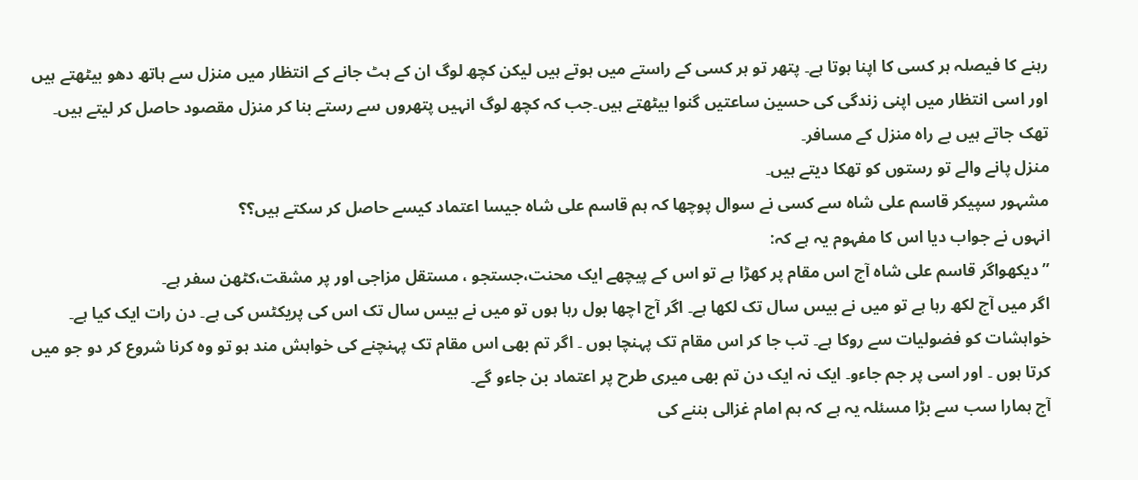رہنے کا فیصلہ ہر کسی کا اپنا ہوتا ہے۔ پتھر تو ہر کسی کے راستے میں ہوتے ہیں لیکن کچھ لوگ ان کے ہٹ جانے کے انتظار میں منزل سے ہاتھ دھو بیٹھتے ہیں اور اسی انتظار میں اپنی زندگی کی حسین ساعتیں گنوا بیٹھتے ہیں۔جب کہ کچھ لوگ انہیں پتھروں سے رستے بنا کر منزل مقصود حاصل کر لیتے ہیں۔
تھک جاتے ہیں بے راہ منزل کے مسافر۔
منزل پانے والے تو رستوں کو تھکا دیتے ہیں۔
مشہور سپیکر قاسم علی شاہ سے کسی نے سوال پوچھا کہ ہم قاسم علی شاہ جیسا اعتماد کیسے حاصل کر سکتے ہیں؟؟
انہوں نے جواب دیا اس کا مفہوم یہ ہے کہ:
” دیکھواگر قاسم علی شاہ آج اس مقام پر کھڑا ہے تو اس کے پیچھے ایک محنت،جستجو ، مستقل مزاجی اور پر مشقت،کٹھن سفر ہے۔
اگر میں آج لکھ رہا ہے تو میں نے بیس سال تک لکھا ہے۔ اگر آج اچھا بول رہا ہوں تو میں نے بیس سال تک اس کی پریکٹس کی ہے۔ دن رات ایک کیا ہے۔ خواہشات کو فضولیات سے روکا ہے۔ تب جا کر اس مقام تک پہنچا ہوں ۔ اگر تم بھی اس مقام تک پہنچنے کی خواہش مند ہو تو وہ کرنا شروع کر دو جو میں کرتا ہوں ۔ اور اسی پر جم جاءو۔ ایک نہ ایک دن تم بھی میری طرح پر اعتماد بن جاءو گے۔
آج ہمارا سب سے بڑا مسئلہ یہ ہے کہ ہم امام غزالی بننے کی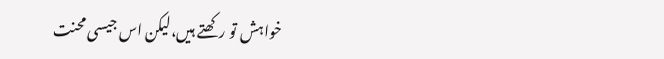خواہش تو رکھتے ہیں،لیکن اس جیسی محنت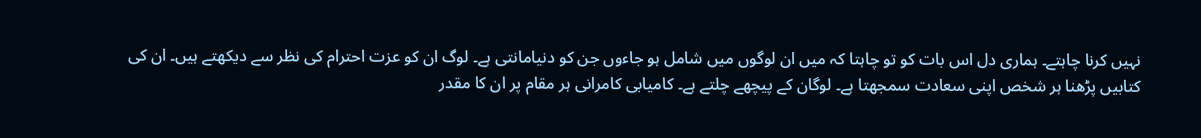نہیں کرنا چاہتے۔ ہماری دل اس بات کو تو چاہتا کہ میں ان لوگوں میں شامل ہو جاءوں جن کو دنیامانتی ہے۔ لوگ ان کو عزت احترام کی نظر سے دیکھتے ہیں۔ ان کی کتابیں پڑھنا ہر شخص اپنی سعادت سمجھتا ہے۔ لوگان کے پیچھے چلتے ہے۔ کامیابی کامرانی ہر مقام پر ان کا مقدر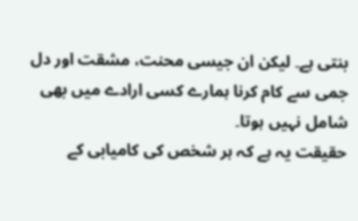بنتی ہے۔ لیکن ان جیسی محنت، مشقت اور دل جمی سے کام کرنا ہمارے کسی ارادے میں بھی شامل نہیں ہوتا۔
حقیقت یہ ہے کہ ہر شخص کی کامیابی کے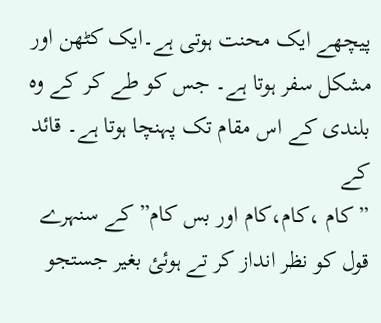پیچھے ایک محنت ہوتی ہے۔ایک کٹھن اور مشکل سفر ہوتا ہے۔ جس کو طے کر کے وہ بلندی کے اس مقام تک پہنچا ہوتا ہے۔ قائد کے
” کام ،کام،کام اور بس کام” کے سنہرے قول کو نظر انداز کر تے ہوئئ بغیر جستجو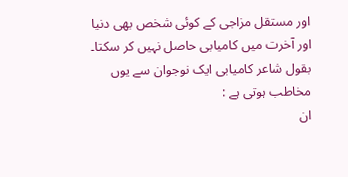اور مستقل مزاجی کے کوئی شخص بھی دنیا اور آخرت میں کامیابی حاصل نہیں کر سکتا۔
بقول شاعر کامیابی ایک نوجوان سے یوں مخاطب ہوتی ہے :
ان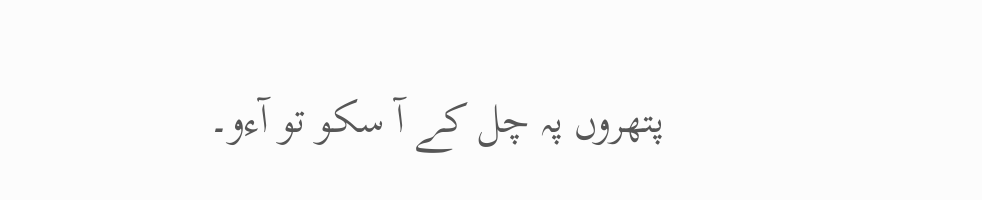پتھروں پہ چل کے آ سکو تو آءو۔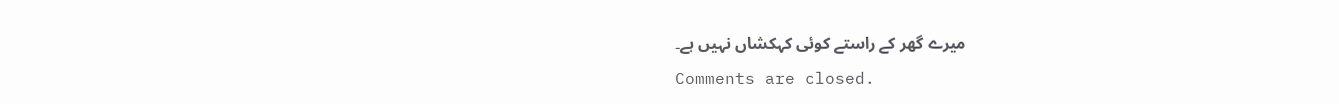میرے گھر کے راستے کوئی کہکشاں نہیں ہے۔
Comments are closed.